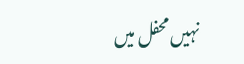نہیں محفل میں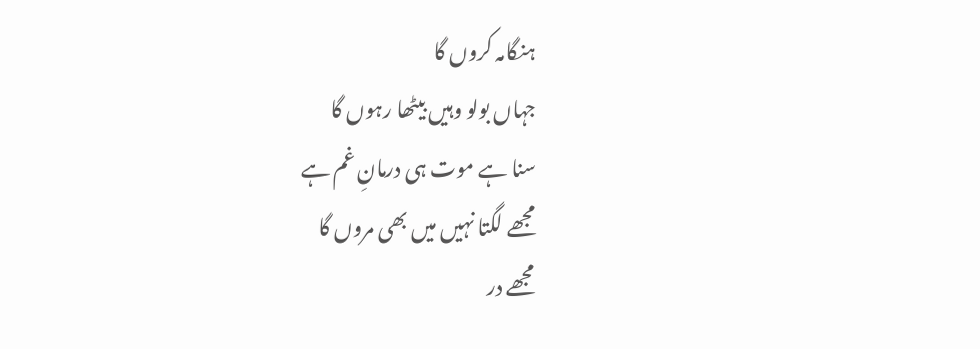ہنگامہ کروں گا
جہاں بولو وہیں بیٹھا رہوں گا
سنا ہے موت ہی درمانِ غم ہے
مجھے لگتا نہیں میں بھی مروں گا
مجھے در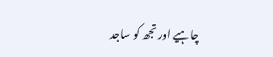چاہیے اور تجھ کو ساجد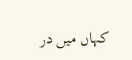کہاں میں در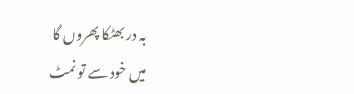بہ در بھٹکا پھروں گا
میں خود سے تو نمٹ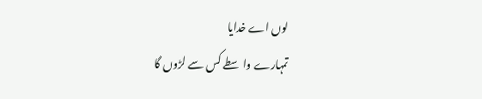لوں اے خدایا
تمہارے واسطے کس سے لڑوں گا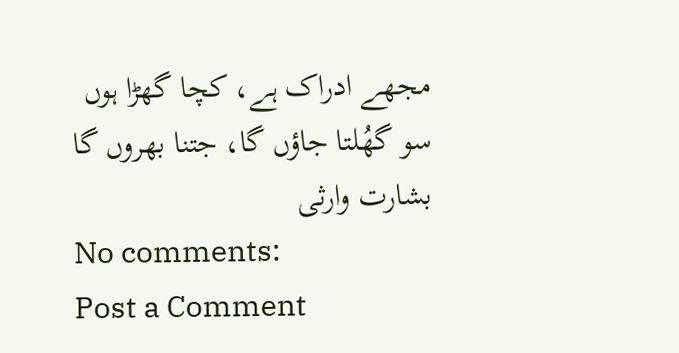مجھے ادراک ہے، کچا گھڑا ہوں
سو گھُلتا جاؤں گا، جتنا بھروں گا
بشارت وارثی
No comments:
Post a Comment